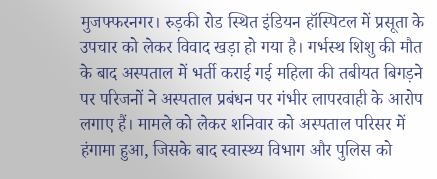मुजफ्फरनगर। रुड़की रोड स्थित इंडियन हॉस्पिटल में प्रसूता के उपचार को लेकर विवाद खड़ा हो गया है। गर्भस्थ शिशु की मौत के बाद अस्पताल में भर्ती कराई गई महिला की तबीयत बिगड़ने पर परिजनों ने अस्पताल प्रबंधन पर गंभीर लापरवाही के आरोप लगाए हैं। मामले को लेकर शनिवार को अस्पताल परिसर में हंगामा हुआ, जिसके बाद स्वास्थ्य विभाग और पुलिस को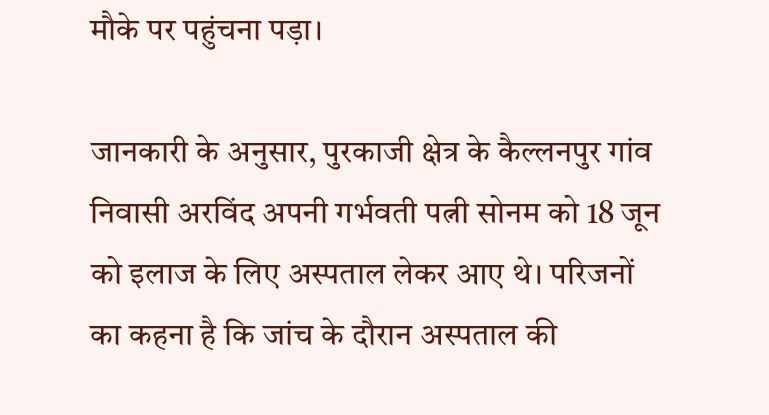मौके पर पहुंचना पड़ा।

जानकारी के अनुसार, पुरकाजी क्षेत्र के कैल्लनपुर गांव निवासी अरविंद अपनी गर्भवती पत्नी सोनम को 18 जून को इलाज के लिए अस्पताल लेकर आए थे। परिजनों का कहना है कि जांच के दौरान अस्पताल की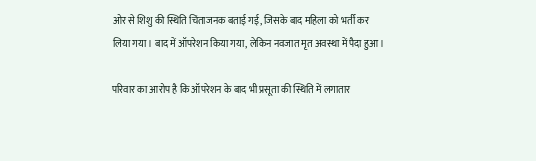ओर से शिशु की स्थिति चिंताजनक बताई गई, जिसके बाद महिला को भर्ती कर लिया गया। बाद में ऑपरेशन किया गया, लेकिन नवजात मृत अवस्था में पैदा हुआ।

परिवार का आरोप है कि ऑपरेशन के बाद भी प्रसूता की स्थिति में लगातार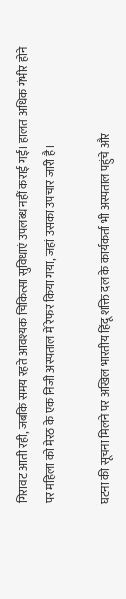गिरावट आती रही, जबकि समय रहते आवश्यक चिकित्सा सुविधाएं उपलब्ध नहीं कराई गईं। हालत अधिक गंभीर होने पर महिला को मेरठ के एक निजी अस्पताल में रेफर किया गया, जहां उसका उपचार जारी है।

घटना की सूचना मिलने पर अखिल भारतीय हिंदू शक्ति दल के कार्यकर्ता भी अस्पताल पहुंचे और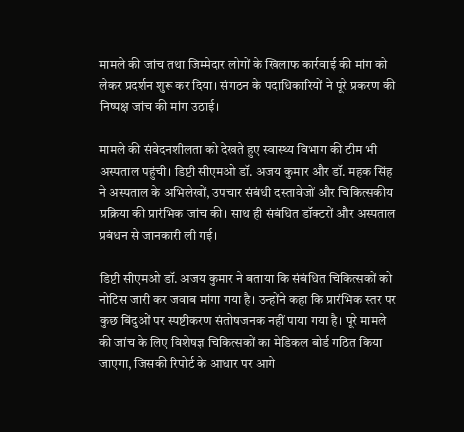मामले की जांच तथा जिम्मेदार लोगों के खिलाफ कार्रवाई की मांग को लेकर प्रदर्शन शुरू कर दिया। संगठन के पदाधिकारियों ने पूरे प्रकरण की निष्पक्ष जांच की मांग उठाई।

मामले की संवेदनशीलता को देखते हुए स्वास्थ्य विभाग की टीम भी अस्पताल पहुंची। डिप्टी सीएमओ डॉ. अजय कुमार और डॉ. महक सिंह ने अस्पताल के अभिलेखों, उपचार संबंधी दस्तावेजों और चिकित्सकीय प्रक्रिया की प्रारंभिक जांच की। साथ ही संबंधित डॉक्टरों और अस्पताल प्रबंधन से जानकारी ली गई।

डिप्टी सीएमओ डॉ. अजय कुमार ने बताया कि संबंधित चिकित्सकों को नोटिस जारी कर जवाब मांगा गया है। उन्होंने कहा कि प्रारंभिक स्तर पर कुछ बिंदुओं पर स्पष्टीकरण संतोषजनक नहीं पाया गया है। पूरे मामले की जांच के लिए विशेषज्ञ चिकित्सकों का मेडिकल बोर्ड गठित किया जाएगा, जिसकी रिपोर्ट के आधार पर आगे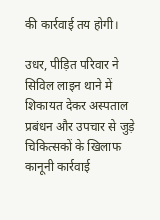की कार्रवाई तय होगी।

उधर, पीड़ित परिवार ने सिविल लाइन थाने में शिकायत देकर अस्पताल प्रबंधन और उपचार से जुड़े चिकित्सकों के खिलाफ कानूनी कार्रवाई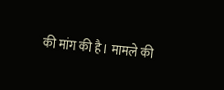की मांग की है। मामले की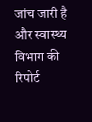जांच जारी है और स्वास्थ्य विभाग की रिपोर्ट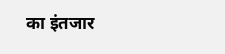का इंतजार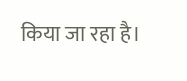किया जा रहा है।